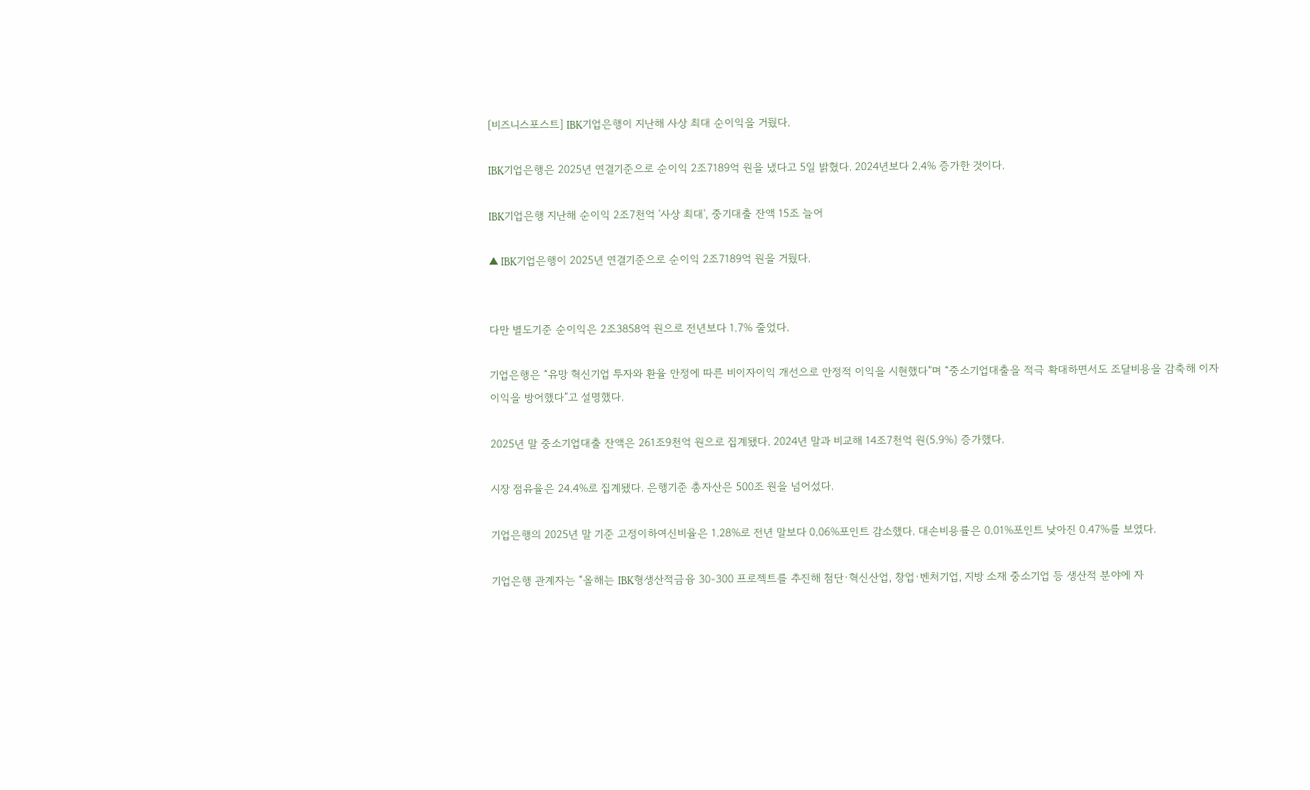[비즈니스포스트] IBK기업은행이 지난해 사상 최대 순이익을 거뒀다.

IBK기업은행은 2025년 연결기준으로 순이익 2조7189억 원을 냈다고 5일 밝혔다. 2024년보다 2.4% 증가한 것이다.

IBK기업은행 지난해 순이익 2조7천억 '사상 최대', 중기대출 잔액 15조 늘어

▲ IBK기업은행이 2025년 연결기준으로 순이익 2조7189억 원을 거뒀다.


다만 별도기준 순이익은 2조3858억 원으로 전년보다 1.7% 줄었다.

기업은행은 “유망 혁신기업 투자와 환율 안정에 따른 비이자이익 개선으로 안정적 이익을 시현했다”며 “중소기업대출을 적극 확대하면서도 조달비용을 감축해 이자이익을 방어했다”고 설명했다.

2025년 말 중소기업대출 잔액은 261조9천억 원으로 집계됐다. 2024년 말과 비교해 14조7천억 원(5.9%) 증가했다.

시장 점유율은 24.4%로 집계됐다. 은행기준 총자산은 500조 원을 넘어섰다.

기업은행의 2025년 말 기준 고정이하여신비율은 1.28%로 전년 말보다 0.06%포인트 감소했다. 대손비용률은 0.01%포인트 낮아진 0.47%를 보였다.

기업은행 관계자는 “올해는 IBK형생산적금융 30-300 프로젝트를 추진해 첨단·혁신산업, 창업·벤처기업, 지방 소재 중소기업 등 생산적 분야에 자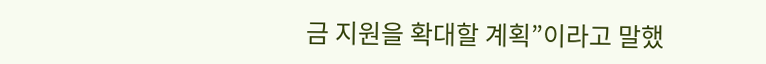금 지원을 확대할 계획”이라고 말했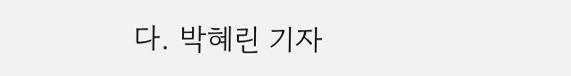다. 박혜린 기자